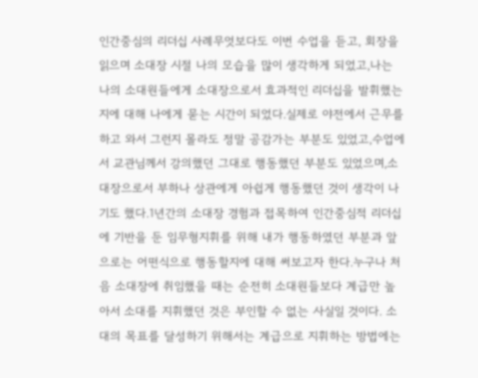인간중심의 리더십 사례무엇보다도 이번 수업을 듣고, 회장을 읽으며 소대장 시절 나의 모습을 많이 생각하게 되었고,나는 나의 소대원들에게 소대장으로서 효과적인 리더십을 발휘했는지에 대해 나에게 묻는 시간이 되었다.실제로 야전에서 근무를 하고 와서 그런지 몰라도 정말 공감가는 부분도 있었고,수업에서 교관님께서 강의했던 그대로 행동했던 부분도 있었으며,소대장으로서 부하나 상관에게 아쉽게 행동했던 것이 생각이 나기도 했다.1년간의 소대장 경험과 접목하여 인간중심적 리더십에 기반을 둔 임무형지휘를 위해 내가 행동하였던 부분과 앞으로는 어떤식으로 행동할지에 대해 써보고자 한다.누구나 처음 소대장에 취임했을 때는 순전히 소대원들보다 계급만 높아서 소대를 지휘했던 것은 부인할 수 없는 사실일 것이다. 소대의 목표를 달성하기 위해서는 계급으로 지휘하는 방법에는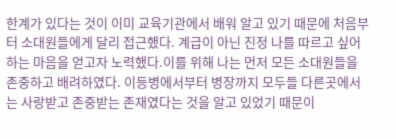한계가 있다는 것이 이미 교육기관에서 배워 알고 있기 때문에 처음부터 소대원들에게 달리 접근했다. 계급이 아닌 진정 나를 따르고 싶어하는 마음을 얻고자 노력했다.이를 위해 나는 먼저 모든 소대원들을 존중하고 배려하였다. 이등병에서부터 병장까지 모두들 다른곳에서는 사랑받고 존중받는 존재였다는 것을 알고 있었기 때문이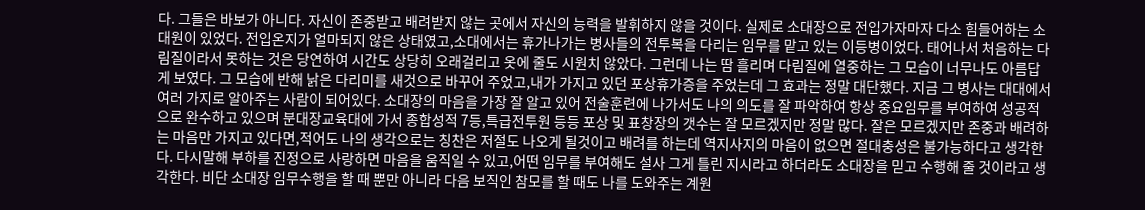다. 그들은 바보가 아니다. 자신이 존중받고 배려받지 않는 곳에서 자신의 능력을 발휘하지 않을 것이다. 실제로 소대장으로 전입가자마자 다소 힘들어하는 소대원이 있었다. 전입온지가 얼마되지 않은 상태였고,소대에서는 휴가나가는 병사들의 전투복을 다리는 임무를 맡고 있는 이등병이었다. 태어나서 처음하는 다림질이라서 못하는 것은 당연하여 시간도 상당히 오래걸리고 옷에 줄도 시원치 않았다. 그런데 나는 땀 흘리며 다림질에 열중하는 그 모습이 너무나도 아름답게 보였다. 그 모습에 반해 낡은 다리미를 새것으로 바꾸어 주었고,내가 가지고 있던 포상휴가증을 주었는데 그 효과는 정말 대단했다. 지금 그 병사는 대대에서 여러 가지로 알아주는 사람이 되어있다. 소대장의 마음을 가장 잘 알고 있어 전술훈련에 나가서도 나의 의도를 잘 파악하여 항상 중요임무를 부여하여 성공적으로 완수하고 있으며 분대장교육대에 가서 종합성적 7등,특급전투원 등등 포상 및 표창장의 갯수는 잘 모르겠지만 정말 많다. 잘은 모르겠지만 존중과 배려하는 마음만 가지고 있다면,적어도 나의 생각으로는 칭찬은 저절도 나오게 될것이고 배려를 하는데 역지사지의 마음이 없으면 절대충성은 불가능하다고 생각한다. 다시말해 부하를 진정으로 사랑하면 마음을 움직일 수 있고,어떤 임무를 부여해도 설사 그게 틀린 지시라고 하더라도 소대장을 믿고 수행해 줄 것이라고 생각한다. 비단 소대장 임무수행을 할 때 뿐만 아니라 다음 보직인 참모를 할 때도 나를 도와주는 계원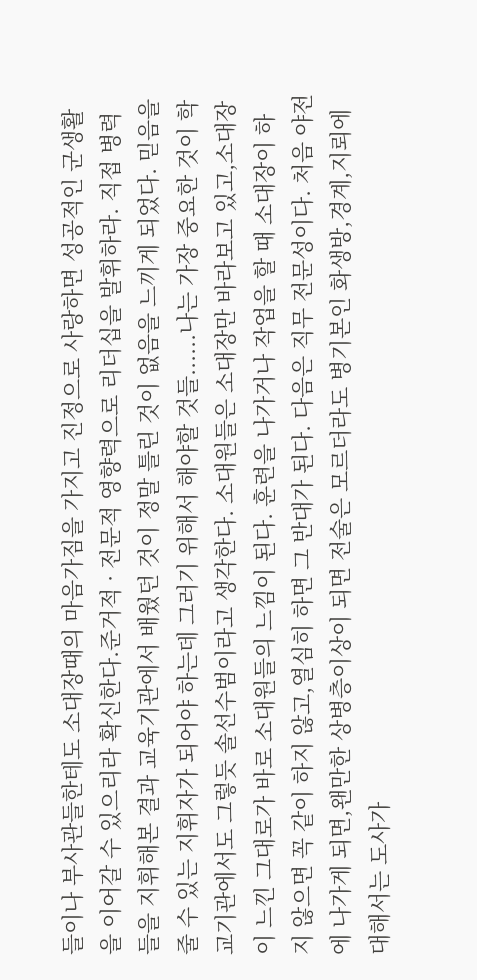들이나 부사관들한테도 소대장때의 마음가짐을 가지고 진정으로 사랑하면 성공적인 군생활을 이어갈 수 있으리라 확신한다.준거적 · 전문적 영향력으로 리더십을 발휘하라. 직접 병력들을 지휘해본 결과 교육기관에서 배웠던 것이 정말 틀린 것이 없음을 느끼게 되었다. 믿음을 줄 수 있는 지휘자가 되어야 하는데 그러기 위해서 해야할 것들......나는 가장 중요한 것이 학교기관에서도 그렇듯 솔선수범이라고 생각한다. 소대원들은 소대장만 바라보고 있고,소대장이 느낀 그대로가 바로 소대원들의 느낌이 된다. 훈련을 나가거나 작업을 할 때 소대장이 하지 않으면 꼭 같이 하지 않고,열심히 하면 그 반대가 된다. 다음은 직무 전문성이다. 처음 야전에 나가게 되면,왠만한 상병층이상이 되면 전술은 모르더라도 병기본인 화생방,경계,지뢰에 대해서는 도사가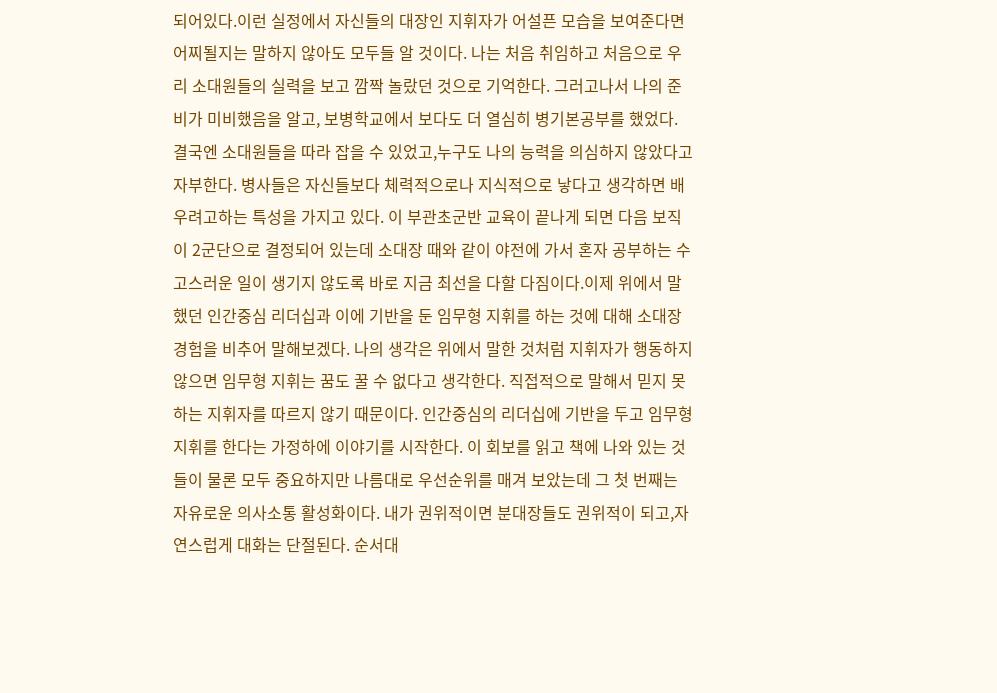되어있다.이런 실정에서 자신들의 대장인 지휘자가 어설픈 모습을 보여준다면 어찌될지는 말하지 않아도 모두들 알 것이다. 나는 처음 취임하고 처음으로 우리 소대원들의 실력을 보고 깜짝 놀랐던 것으로 기억한다. 그러고나서 나의 준비가 미비했음을 알고, 보병학교에서 보다도 더 열심히 병기본공부를 했었다. 결국엔 소대원들을 따라 잡을 수 있었고,누구도 나의 능력을 의심하지 않았다고 자부한다. 병사들은 자신들보다 체력적으로나 지식적으로 낳다고 생각하면 배우려고하는 특성을 가지고 있다. 이 부관초군반 교육이 끝나게 되면 다음 보직이 2군단으로 결정되어 있는데 소대장 때와 같이 야전에 가서 혼자 공부하는 수고스러운 일이 생기지 않도록 바로 지금 최선을 다할 다짐이다.이제 위에서 말했던 인간중심 리더십과 이에 기반을 둔 임무형 지휘를 하는 것에 대해 소대장 경험을 비추어 말해보겠다. 나의 생각은 위에서 말한 것처럼 지휘자가 행동하지 않으면 임무형 지휘는 꿈도 꿀 수 없다고 생각한다. 직접적으로 말해서 믿지 못하는 지휘자를 따르지 않기 때문이다. 인간중심의 리더십에 기반을 두고 임무형지휘를 한다는 가정하에 이야기를 시작한다. 이 회보를 읽고 책에 나와 있는 것들이 물론 모두 중요하지만 나름대로 우선순위를 매겨 보았는데 그 첫 번째는 자유로운 의사소통 활성화이다. 내가 권위적이면 분대장들도 권위적이 되고,자연스럽게 대화는 단절된다. 순서대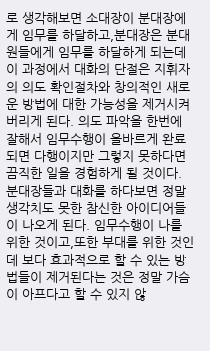로 생각해보면 소대장이 분대장에게 임무를 하달하고,분대장은 분대원들에게 임무를 하달하게 되는데 이 과정에서 대화의 단절은 지휘자의 의도 확인절차와 창의적인 새로운 방법에 대한 가능성을 제거시켜버리게 된다. 의도 파악을 한번에 잘해서 임무수행이 올바르게 완료되면 다행이지만 그렇지 못하다면 끔직한 일을 경험하게 될 것이다. 분대장들과 대화를 하다보면 정말 생각치도 못한 참신한 아이디어들이 나오게 된다. 임무수행이 나를 위한 것이고,또한 부대를 위한 것인데 보다 효과적으로 할 수 있는 방법들이 제거된다는 것은 정말 가슴이 아프다고 할 수 있지 않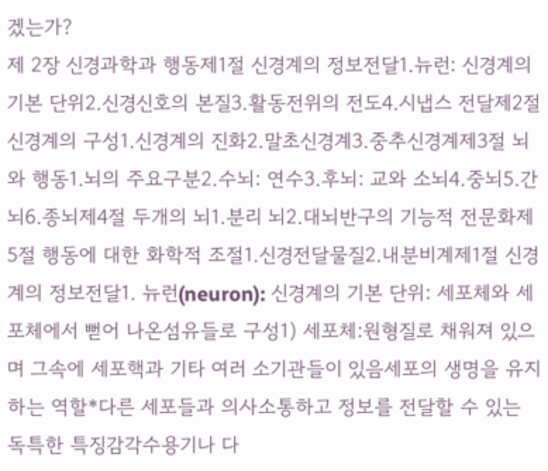겠는가?
제 2장 신경과학과 행동제1절 신경계의 정보전달1.뉴런: 신경계의 기본 단위2.신경신호의 본질3.활동전위의 전도4.시냅스 전달제2절 신경계의 구성1.신경계의 진화2.말초신경계3.중추신경계제3절 뇌와 행동1.뇌의 주요구분2.수뇌: 연수3.후뇌: 교와 소뇌4.중뇌5.간뇌6.종뇌제4절 두개의 뇌1.분리 뇌2.대뇌반구의 기능적 전문화제5절 행동에 대한 화학적 조절1.신경전달물질2.내분비계제1절 신경계의 정보전달1. 뉴런(neuron): 신경계의 기본 단위: 세포체와 세포체에서 뻗어 나온섬유들로 구성1) 세포체:원형질로 채워져 있으며 그속에 세포핵과 기타 여러 소기관들이 있음세포의 생명을 유지하는 역할*다른 세포들과 의사소통하고 정보를 전달할 수 있는 독특한 특징감각수용기나 다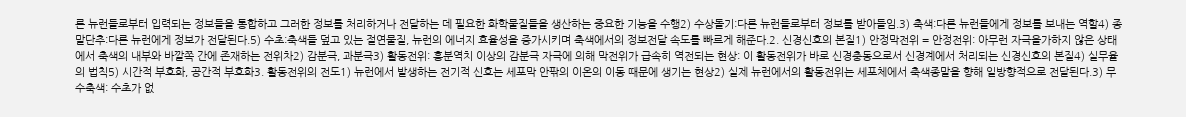른 뉴런들로부터 입력되는 정보들을 통합하고 그러한 정보를 처리하거나 전달하는 데 필요한 화학물질들을 생산하는 중요한 기능을 수행2) 수상돌기:다른 뉴런들로부터 정보를 받아들임.3) 축색:다른 뉴런들에게 정보를 보내는 역할4) 종말단추:다른 뉴런에게 정보가 전달된다.5) 수초:축색들 덮고 있는 절연물질, 뉴런의 에너지 효율성을 증가시키며 축색에서의 정보전달 속도를 빠르게 해준다.2. 신경신호의 본질1) 안정막전위 = 안정전위: 아무런 자극을가하지 않은 상태에서 축색의 내부와 바깥쪽 간에 존재하는 전위차2) 감분극, 과분극3) 활동전위: 흥분역치 이상의 감분극 자극에 의해 막전위가 급속히 역전되는 현상: 이 활동전위가 바로 신경충동으로서 신경계에서 처리되는 신경신호의 본질4) 실무율의 법칙5) 시간적 부호화, 공간적 부호화3. 활동전위의 전도1) 뉴런에서 발생하는 전기적 신호는 세포막 안팎의 이온의 이동 때문에 생기는 현상2) 실제 뉴런에서의 활동전위는 세포체에서 축색종말을 향해 일방향적으로 전달된다.3) 무수축색: 수초가 없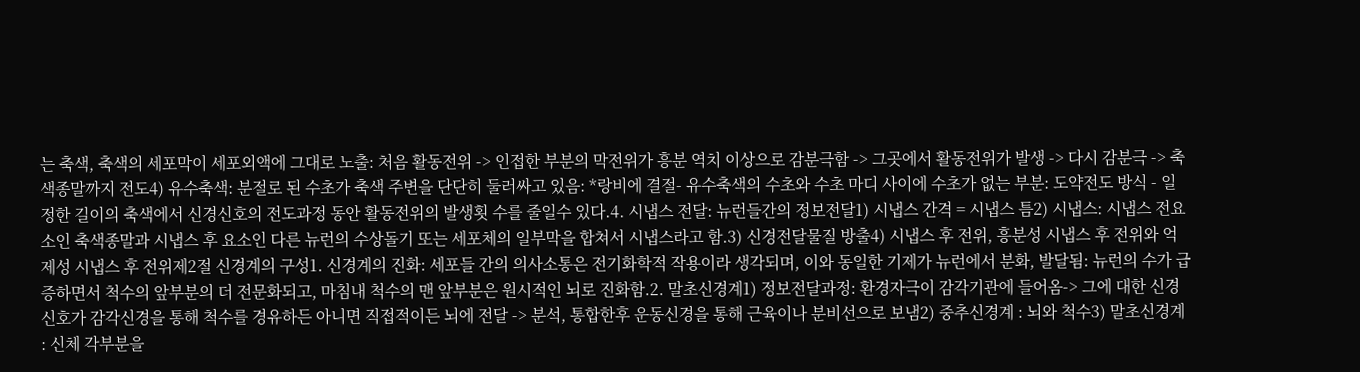는 축색, 축색의 세포막이 세포외액에 그대로 노출: 처음 활동전위 -> 인접한 부분의 막전위가 흥분 역치 이상으로 감분극함 -> 그곳에서 활동전위가 발생 -> 다시 감분극 -> 축색종말까지 전도4) 유수축색: 분절로 된 수초가 축색 주변을 단단히 둘러싸고 있음: *랑비에 결절- 유수축색의 수초와 수초 마디 사이에 수초가 없는 부분: 도약전도 방식 - 일정한 길이의 축색에서 신경신호의 전도과정 동안 활동전위의 발생횟 수를 줄일수 있다.4. 시냅스 전달: 뉴런들간의 정보전달1) 시냅스 간격 = 시냅스 틈2) 시냅스: 시냅스 전요소인 축색종말과 시냅스 후 요소인 다른 뉴런의 수상돌기 또는 세포체의 일부막을 합쳐서 시냅스라고 함.3) 신경전달물질 방출4) 시냅스 후 전위, 흥분성 시냅스 후 전위와 억제성 시냅스 후 전위제2절 신경계의 구성1. 신경계의 진화: 세포들 간의 의사소통은 전기화학적 작용이라 생각되며, 이와 동일한 기제가 뉴런에서 분화, 발달됨: 뉴런의 수가 급증하면서 척수의 앞부분의 더 전문화되고, 마침내 척수의 맨 앞부분은 원시적인 뇌로 진화함.2. 말초신경계1) 정보전달과정: 환경자극이 감각기관에 들어옴-> 그에 대한 신경신호가 감각신경을 통해 척수를 경유하든 아니면 직접적이든 뇌에 전달 -> 분석, 통합한후 운동신경을 통해 근육이나 분비선으로 보냄2) 중추신경계 : 뇌와 척수3) 말초신경계 : 신체 각부분을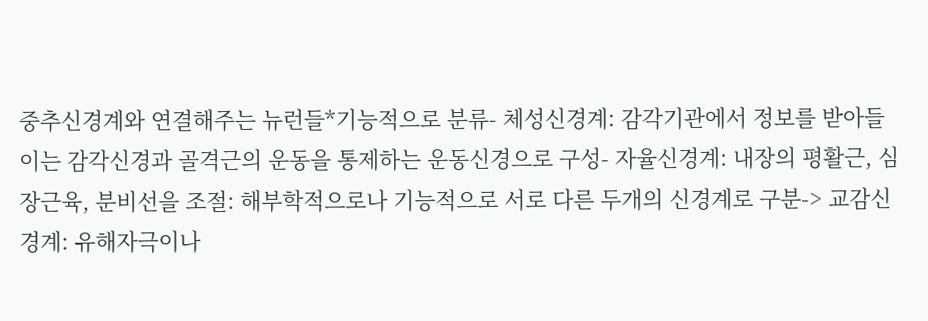중추신경계와 연결해주는 뉴런들*기능적으로 분류- 체성신경계: 감각기관에서 정보를 받아들이는 감각신경과 골격근의 운동을 통제하는 운동신경으로 구성- 자율신경계: 내장의 평활근, 심장근육, 분비선을 조절: 해부학적으로나 기능적으로 서로 다른 두개의 신경계로 구분-> 교감신경계: 유해자극이나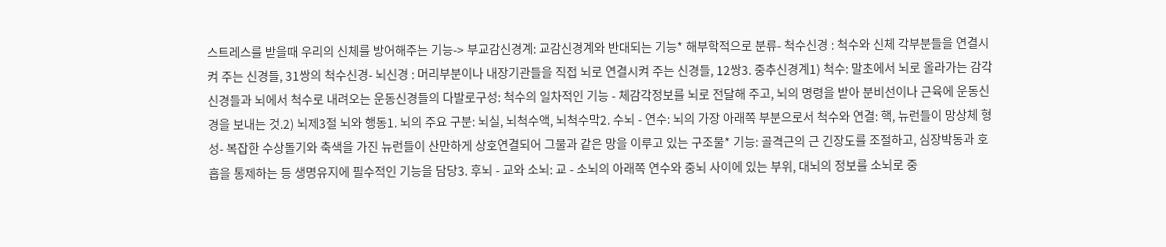스트레스를 받을때 우리의 신체를 방어해주는 기능-> 부교감신경계: 교감신경계와 반대되는 기능* 해부학적으로 분류- 척수신경 : 척수와 신체 각부분들을 연결시켜 주는 신경들, 31쌍의 척수신경- 뇌신경 : 머리부분이나 내장기관들을 직접 뇌로 연결시켜 주는 신경들, 12쌍3. 중추신경계1) 척수: 말초에서 뇌로 올라가는 감각신경들과 뇌에서 척수로 내려오는 운동신경들의 다발로구성: 척수의 일차적인 기능 - 체감각정보를 뇌로 전달해 주고, 뇌의 명령을 받아 분비선이나 근육에 운동신경을 보내는 것.2) 뇌제3절 뇌와 행동1. 뇌의 주요 구분: 뇌실, 뇌척수액, 뇌척수막2. 수뇌 - 연수: 뇌의 가장 아래쪽 부분으로서 척수와 연결: 핵, 뉴런들이 망상체 형성- 복잡한 수상돌기와 축색을 가진 뉴런들이 산만하게 상호연결되어 그물과 같은 망을 이루고 있는 구조물* 기능: 골격근의 근 긴장도를 조절하고, 심장박동과 호흡을 통제하는 등 생명유지에 필수적인 기능을 담당3. 후뇌 - 교와 소뇌: 교 - 소뇌의 아래쪽 연수와 중뇌 사이에 있는 부위, 대뇌의 정보를 소뇌로 중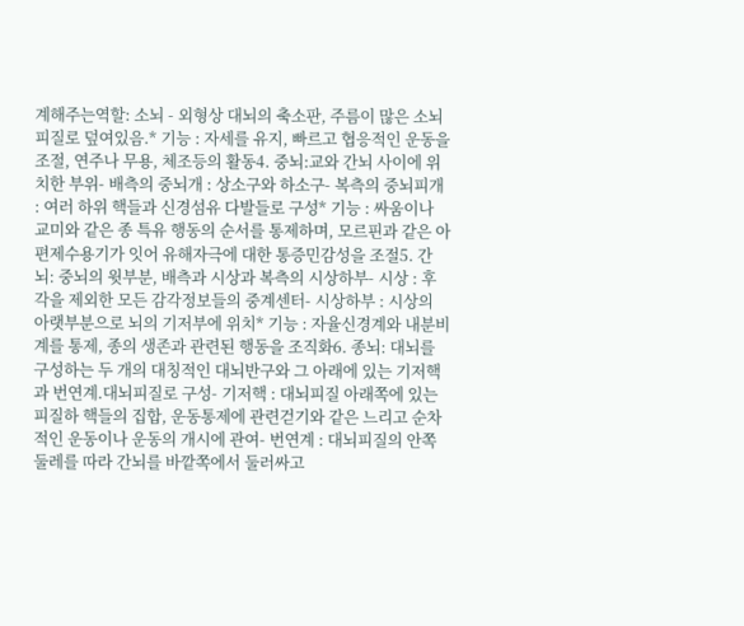계해주는역할: 소뇌 - 외형상 대뇌의 축소판, 주름이 많은 소뇌피질로 덮여있음.* 기능 : 자세를 유지, 빠르고 협응적인 운동을 조절, 연주나 무용, 체조등의 활동4. 중뇌:교와 간뇌 사이에 위치한 부위- 배측의 중뇌개 : 상소구와 하소구- 복측의 중뇌피개 : 여러 하위 핵들과 신경섬유 다발들로 구성* 기능 : 싸움이나 교미와 같은 종 특유 행동의 순서를 통제하며, 모르핀과 같은 아편제수용기가 잇어 유해자극에 대한 통증민감성을 조절5. 간뇌: 중뇌의 윗부분, 배측과 시상과 복측의 시상하부- 시상 : 후각을 제외한 모든 감각정보들의 중계센터- 시상하부 : 시상의 아랫부분으로 뇌의 기저부에 위치* 기능 : 자율신경계와 내분비계를 통제, 종의 생존과 관련된 행동을 조직화6. 종뇌: 대뇌를 구성하는 두 개의 대칭적인 대뇌반구와 그 아래에 있는 기저핵과 번연계.대뇌피질로 구성- 기저핵 : 대뇌피질 아래쪽에 있는 피질하 핵들의 집합, 운동통제에 관련걷기와 같은 느리고 순차적인 운동이나 운동의 개시에 관여- 번연계 : 대뇌피질의 안쪽 둘레를 따라 간뇌를 바깥쪽에서 둘러싸고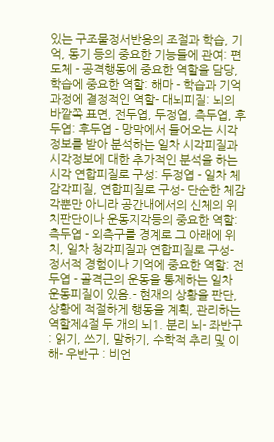있는 구조물정서반응의 조절과 학습, 기억, 동기 등의 중요한 기능들에 관여: 편도체 - 공격행동에 중요한 역할을 담당, 학습에 중요한 역할: 해마 - 학습과 기억과정에 결정적인 역할- 대뇌피질: 뇌의 바깥쪽 표면, 전두엽, 두정엽, 측두엽, 후두엽: 후두엽 - 망막에서 들어오는 시각정보를 받아 분석하는 일차 시각피질과 시각정보에 대한 추가적인 분석을 하는 시각 연합피질로 구성: 두정엽 - 일차 체감각피질, 연합피질로 구성- 단순한 체감각뿐만 아니라 공간내에서의 신체의 위치판단이나 운동지각등의 중요한 역할: 측두엽 - 외측구를 경계로 그 아래에 위치, 일차 청각피질과 연합피질로 구성- 정서적 경험이나 기억에 중요한 역할: 전두엽 - 골격근의 운동을 통제하는 일차 운동피질이 있음.- 현재의 상황을 판단, 상황에 적절하게 행동을 계획, 관리하는 역할제4절 두 개의 뇌1. 분리 뇌- 좌반구 : 읽기, 쓰기, 말하기, 수학적 추리 및 이해- 우반구 : 비언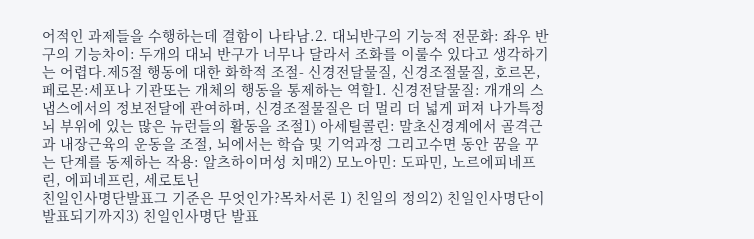어적인 과제들을 수행하는데 결함이 나타남.2. 대뇌반구의 기능적 전문화: 좌우 반구의 기능차이: 두개의 대뇌 반구가 너무나 달라서 조화를 이룰수 있다고 생각하기는 어렵다.제5절 행동에 대한 화학적 조절- 신경전달물질, 신경조절물질, 호르몬, 페로몬:세포나 기관또는 개체의 행동을 통제하는 역할1. 신경전달물질: 개개의 스냅스에서의 정보전달에 관여하며, 신경조절물질은 더 멀리 더 넓게 퍼져 나가특정 뇌 부위에 있는 많은 뉴런들의 활동을 조절1) 아세틸콜린: 말초신경계에서 골격근과 내장근육의 운동을 조절, 뇌에서는 학습 및 기억과정 그리고수면 동안 꿈을 꾸는 단계를 동제하는 작용: 알츠하이머성 치매2) 모노아민: 도파민, 노르에피네프린, 에피네프린, 세로토닌
친일인사명단발표그 기준은 무엇인가?목차서론 1) 친일의 정의2) 친일인사명단이 발표되기까지3) 친일인사명단 발표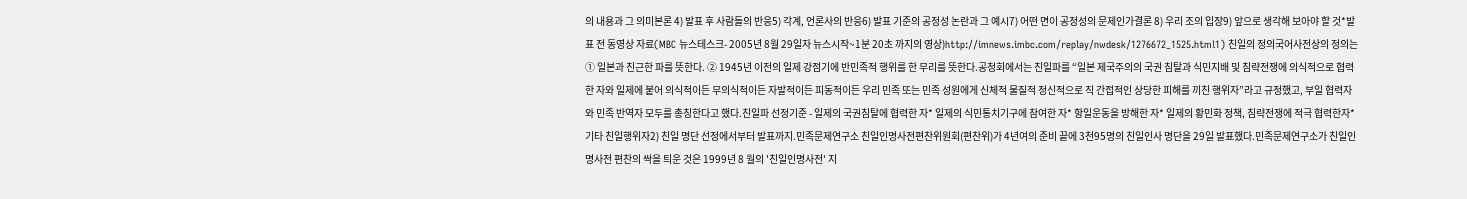의 내용과 그 의미본론 4) 발표 후 사람들의 반응5) 각계, 언론사의 반응6) 발표 기준의 공정성 논란과 그 예시7) 어떤 면이 공정성의 문제인가결론 8) 우리 조의 입장9) 앞으로 생각해 보아야 할 것*발표 전 동영상 자료(MBC 뉴스테스크- 2005년 8월 29일자 뉴스시작~1분 20초 까지의 영상)http://imnews.imbc.com/replay/nwdesk/1276672_1525.html1) 친일의 정의국어사전상의 정의는 ① 일본과 친근한 파를 뜻한다. ② 1945년 이전의 일제 강점기에 반민족적 행위를 한 무리를 뜻한다.공청회에서는 친일파를 “일본 제국주의의 국권 침탈과 식민지배 및 침략전쟁에 의식적으로 협력한 자와 일제에 붙어 의식적이든 무의식적이든 자발적이든 피동적이든 우리 민족 또는 민족 성원에게 신체적 물질적 정신적으로 직 간접적인 상당한 피해를 끼친 행위자”라고 규정했고, 부일 협력자와 민족 반역자 모두를 총칭한다고 했다.친일파 선정기준 - 일제의 국권침탈에 협력한 자* 일제의 식민통치기구에 참여한 자* 항일운동을 방해한 자* 일제의 황민화 정책, 침략전쟁에 적극 협력한자* 기타 친일행위자2) 친일 명단 선정에서부터 발표까지.민족문제연구소 친일인명사전편찬위원회(편찬위)가 4년여의 준비 끝에 3천95명의 친일인사 명단을 29일 발표했다.민족문제연구소가 친일인명사전 편찬의 싹을 틔운 것은 1999년 8 월의 '친일인명사전' 지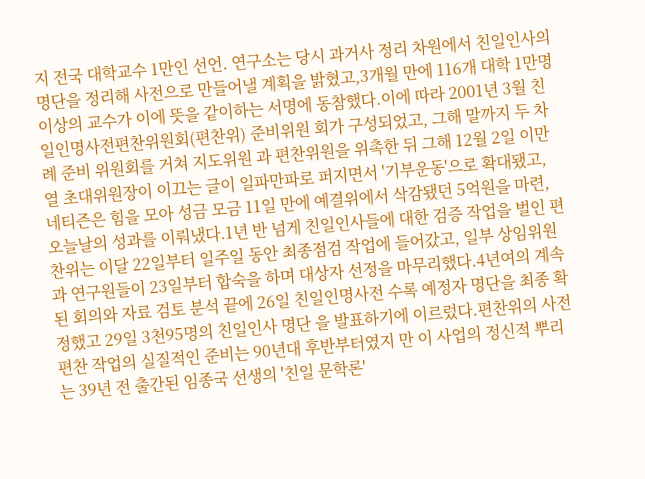지 전국 대학교수 1만인 선언. 연구소는 당시 과거사 정리 차원에서 친일인사의 명단을 정리해 사전으로 만들어낼 계획을 밝혔고,3개월 만에 116개 대학 1만명 이상의 교수가 이에 뜻을 같이하는 서명에 동참했다.이에 따라 2001년 3월 친일인명사전편찬위원회(편찬위) 준비위원 회가 구성되었고, 그해 말까지 두 차례 준비 위원회를 거쳐 지도위원 과 편찬위원을 위촉한 뒤 그해 12월 2일 이만열 초대위원장이 이끄는 글이 일파만파로 퍼지면서 '기부운동'으로 확대됐고, 네티즌은 힘을 모아 성금 모금 11일 만에 예결위에서 삭감됐던 5억원을 마련, 오늘날의 성과를 이뤄냈다.1년 반 넘게 친일인사들에 대한 검증 작업을 벌인 편찬위는 이달 22일부터 일주일 동안 최종점검 작업에 들어갔고, 일부 상임위원과 연구원들이 23일부터 합숙을 하며 대상자 선정을 마무리했다.4년여의 계속된 회의와 자료 검토 분석 끝에 26일 친일인명사전 수록 예정자 명단을 최종 확정했고 29일 3천95명의 친일인사 명단 을 발표하기에 이르렀다.편찬위의 사전편찬 작업의 실질적인 준비는 90년대 후반부터였지 만 이 사업의 정신적 뿌리는 39년 전 출간된 임종국 선생의 '친일 문학론'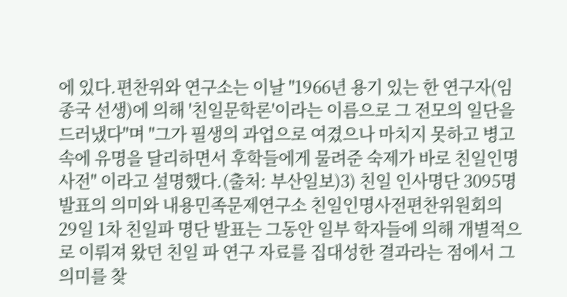에 있다.편찬위와 연구소는 이날 "1966년 용기 있는 한 연구자(임종국 선생)에 의해 '친일문학론'이라는 이름으로 그 전모의 일단을 드러냈다"며 "그가 필생의 과업으로 여겼으나 마치지 못하고 병고 속에 유명을 달리하면서 후학들에게 물려준 숙제가 바로 친일인명사전" 이라고 설명했다.(출처: 부산일보)3) 친일 인사명단 3095명발표의 의미와 내용민족문제연구소 친일인명사전편찬위원회의 29일 1차 친일파 명단 발표는 그동안 일부 학자들에 의해 개별적으로 이뤄져 왔던 친일 파 연구 자료를 집대성한 결과라는 점에서 그 의미를 찾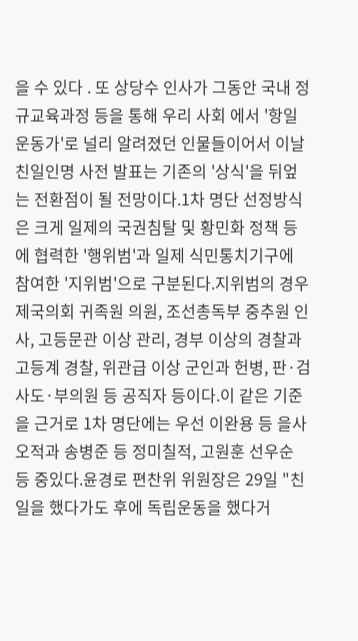을 수 있다 . 또 상당수 인사가 그동안 국내 정규교육과정 등을 통해 우리 사회 에서 '항일 운동가'로 널리 알려졌던 인물들이어서 이날 친일인명 사전 발표는 기존의 '상식'을 뒤엎는 전환점이 될 전망이다.1차 명단 선정방식은 크게 일제의 국권침탈 및 황민화 정책 등에 협력한 '행위범'과 일제 식민통치기구에 참여한 '지위범'으로 구분된다.지위범의 경우 제국의회 귀족원 의원, 조선총독부 중추원 인사, 고등문관 이상 관리, 경부 이상의 경찰과 고등계 경찰, 위관급 이상 군인과 헌병, 판·검사도·부의원 등 공직자 등이다.이 같은 기준을 근거로 1차 명단에는 우선 이완용 등 을사오적과 송병준 등 정미칠적, 고원훈 선우순 등 중있다.윤경로 편찬위 위원장은 29일 "친일을 했다가도 후에 독립운동을 했다거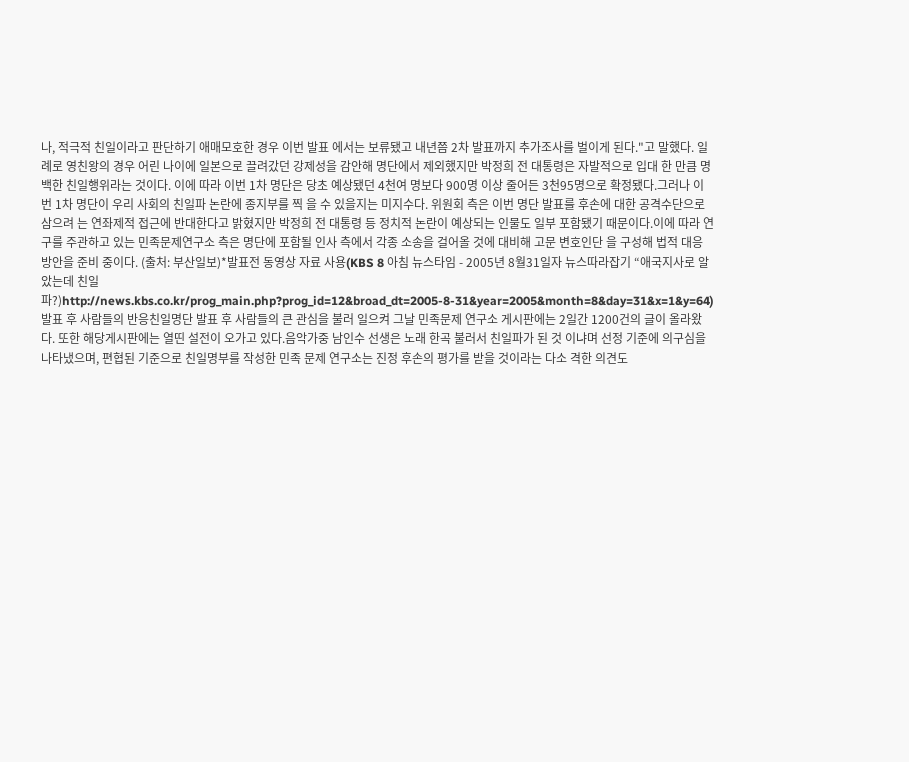나, 적극적 친일이라고 판단하기 애매모호한 경우 이번 발표 에서는 보류됐고 내년쯤 2차 발표까지 추가조사를 벌이게 된다."고 말했다. 일례로 영친왕의 경우 어린 나이에 일본으로 끌려갔던 강제성을 감안해 명단에서 제외했지만 박정희 전 대통령은 자발적으로 입대 한 만큼 명백한 친일행위라는 것이다. 이에 따라 이번 1차 명단은 당초 예상됐던 4천여 명보다 900명 이상 줄어든 3천95명으로 확정됐다.그러나 이번 1차 명단이 우리 사회의 친일파 논란에 종지부를 찍 을 수 있을지는 미지수다. 위원회 측은 이번 명단 발표를 후손에 대한 공격수단으로 삼으려 는 연좌제적 접근에 반대한다고 밝혔지만 박정희 전 대통령 등 정치적 논란이 예상되는 인물도 일부 포함됐기 때문이다.이에 따라 연구를 주관하고 있는 민족문제연구소 측은 명단에 포함될 인사 측에서 각종 소송을 걸어올 것에 대비해 고문 변호인단 을 구성해 법적 대응 방안을 준비 중이다. (출처: 부산일보)*발표전 동영상 자료 사용(KBS 8 아침 뉴스타임 - 2005년 8월31일자 뉴스따라잡기 “애국지사로 알았는데 친일파?)http://news.kbs.co.kr/prog_main.php?prog_id=12&broad_dt=2005-8-31&year=2005&month=8&day=31&x=1&y=64) 발표 후 사람들의 반응친일명단 발표 후 사람들의 큰 관심을 불러 일으켜 그날 민족문제 연구소 게시판에는 2일간 1200건의 글이 올라왔다. 또한 해당게시판에는 열띤 설전이 오가고 있다.음악가중 남인수 선생은 노래 한곡 불러서 친일파가 된 것 이냐며 선정 기준에 의구심을 나타냈으며, 편협된 기준으로 친일명부를 작성한 민족 문제 연구소는 진정 후손의 평가를 받을 것이라는 다소 격한 의견도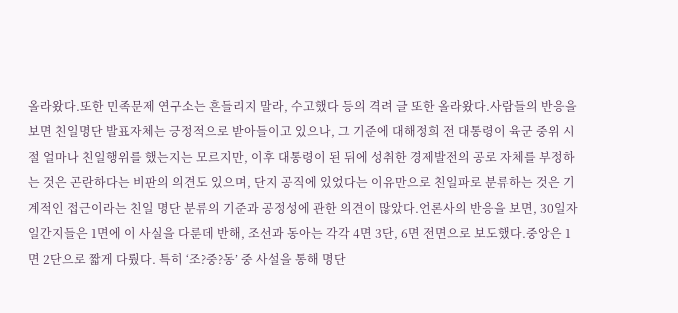올라왔다.또한 민족문제 연구소는 흔들리지 말라, 수고했다 등의 격려 글 또한 올라왔다.사람들의 반응을 보면 친일명단 발표자체는 긍정적으로 받아들이고 있으나, 그 기준에 대해정희 전 대통령이 육군 중위 시절 얼마나 친일행위를 했는지는 모르지만, 이후 대통령이 된 뒤에 성취한 경제발전의 공로 자체를 부정하는 것은 곤란하다는 비판의 의견도 있으며, 단지 공직에 있었다는 이유만으로 친일파로 분류하는 것은 기계적인 접근이라는 친일 명단 분류의 기준과 공정성에 관한 의견이 많았다.언론사의 반응을 보면, 30일자 일간지들은 1면에 이 사실을 다룬데 반해, 조선과 동아는 각각 4면 3단, 6면 전면으로 보도했다.중앙은 1면 2단으로 짧게 다뤘다. 특히 ‘조?중?동’ 중 사설을 통해 명단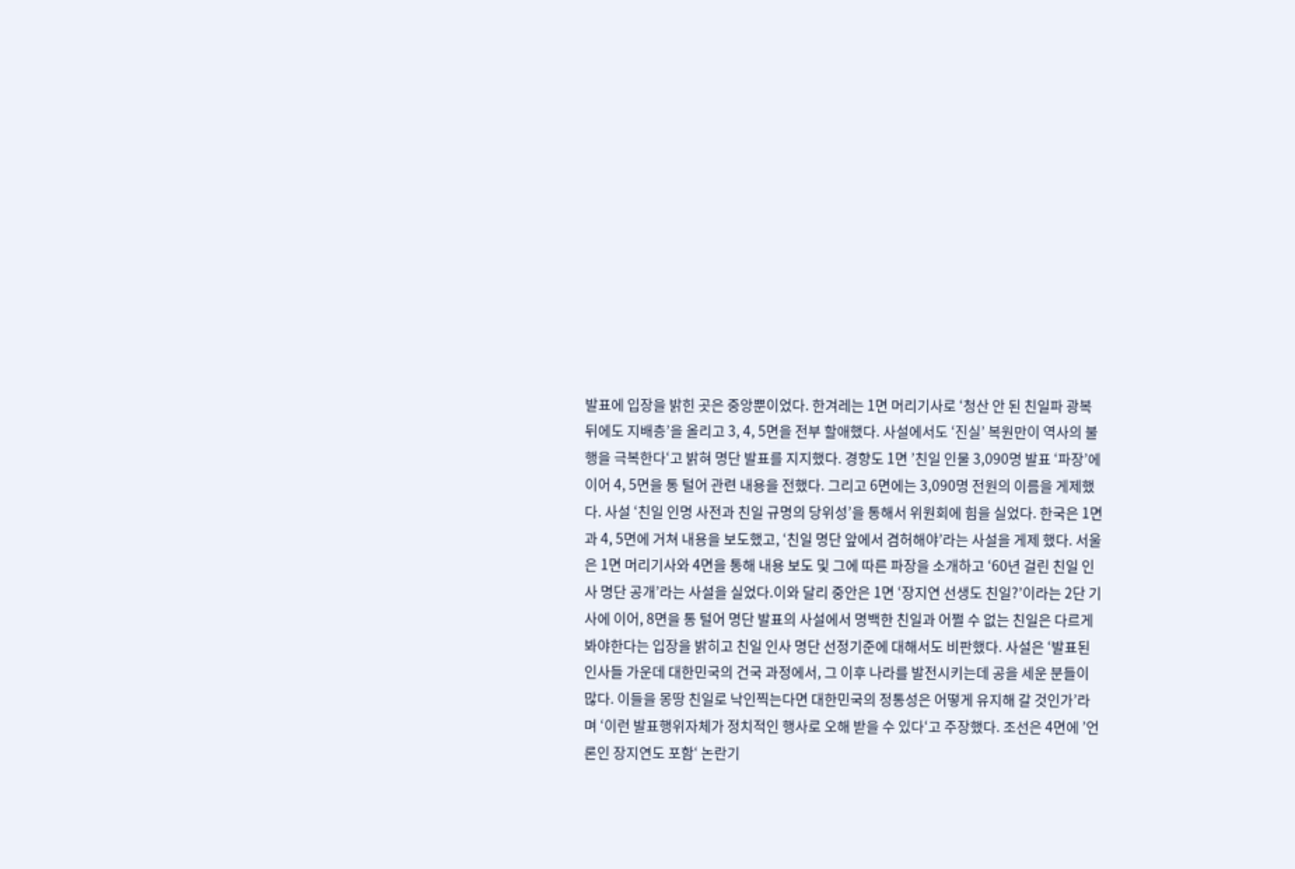발표에 입장을 밝힌 곳은 중앙뿐이었다. 한겨레는 1면 머리기사로 ‘청산 안 된 친일파 광복 뒤에도 지배층’을 올리고 3, 4, 5면을 전부 할애했다. 사설에서도 ‘진실’ 복원만이 역사의 불행을 극복한다‘고 밝혀 명단 발표를 지지했다. 경향도 1면 ’친일 인물 3,090명 발표 ‘파장’에 이어 4, 5면을 통 털어 관련 내용을 전했다. 그리고 6면에는 3,090명 전원의 이름을 게제했다. 사설 ‘친일 인명 사전과 친일 규명의 당위성’을 통해서 위원회에 힘을 실었다. 한국은 1면과 4, 5면에 거쳐 내용을 보도했고, ‘친일 명단 앞에서 겸허해야’라는 사설을 게제 했다. 서울은 1면 머리기사와 4면을 통해 내용 보도 및 그에 따른 파장을 소개하고 ‘60년 걸린 친일 인사 명단 공개’라는 사설을 실었다.이와 달리 중안은 1면 ‘장지연 선생도 친일?’이라는 2단 기사에 이어, 8면을 통 털어 명단 발표의 사설에서 명백한 친일과 어쩔 수 없는 친일은 다르게 봐야한다는 입장을 밝히고 친일 인사 명단 선정기준에 대해서도 비판했다. 사설은 ‘발표된 인사들 가운데 대한민국의 건국 과정에서, 그 이후 나라를 발전시키는데 공을 세운 분들이 많다. 이들을 몽땅 친일로 낙인찍는다면 대한민국의 정통성은 어떻게 유지해 갈 것인가’라며 ‘이런 발표행위자체가 정치적인 행사로 오해 받을 수 있다‘고 주장했다. 조선은 4면에 ’언론인 장지연도 포함‘ 논란기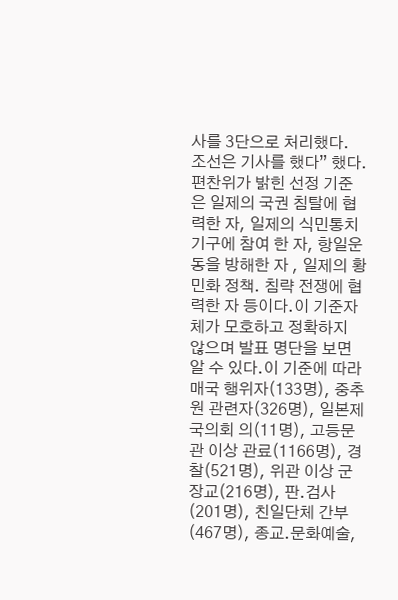사를 3단으로 처리했다. 조선은 기사를 했다” 했다.편찬위가 밝힌 선정 기준은 일제의 국권 침탈에 협력한 자, 일제의 식민통치기구에 참여 한 자, 항일운동을 방해한 자 , 일제의 황민화 정책. 침략 전쟁에 협력한 자 등이다.이 기준자체가 모호하고 정확하지 않으며 발표 명단을 보면 알 수 있다.이 기준에 따라 매국 행위자(133명), 중추원 관련자(326명), 일본제국의회 의(11명), 고등문관 이상 관료(1166명), 경찰(521명), 위관 이상 군 장교(216명), 판.검사(201명), 친일단체 간부(467명), 종교.문화예술,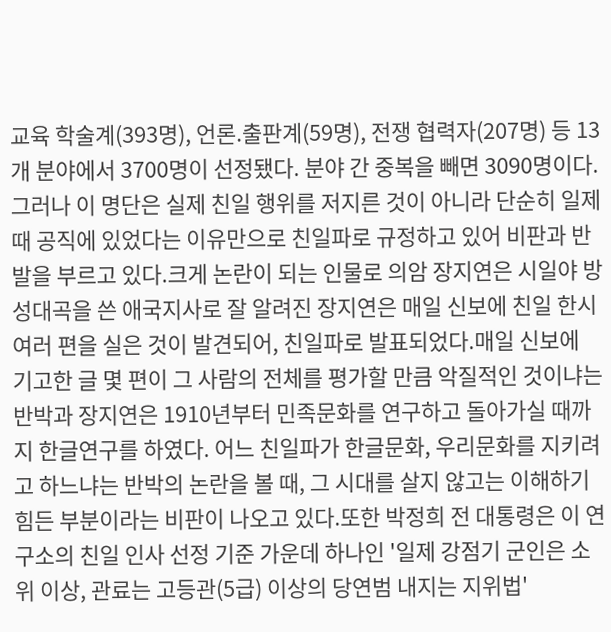교육 학술계(393명), 언론.출판계(59명), 전쟁 협력자(207명) 등 13개 분야에서 3700명이 선정됐다. 분야 간 중복을 빼면 3090명이다.그러나 이 명단은 실제 친일 행위를 저지른 것이 아니라 단순히 일제 때 공직에 있었다는 이유만으로 친일파로 규정하고 있어 비판과 반발을 부르고 있다.크게 논란이 되는 인물로 의암 장지연은 시일야 방성대곡을 쓴 애국지사로 잘 알려진 장지연은 매일 신보에 친일 한시 여러 편을 실은 것이 발견되어, 친일파로 발표되었다.매일 신보에 기고한 글 몇 편이 그 사람의 전체를 평가할 만큼 악질적인 것이냐는 반박과 장지연은 1910년부터 민족문화를 연구하고 돌아가실 때까지 한글연구를 하였다. 어느 친일파가 한글문화, 우리문화를 지키려고 하느냐는 반박의 논란을 볼 때, 그 시대를 살지 않고는 이해하기 힘든 부분이라는 비판이 나오고 있다.또한 박정희 전 대통령은 이 연구소의 친일 인사 선정 기준 가운데 하나인 '일제 강점기 군인은 소위 이상, 관료는 고등관(5급) 이상의 당연범 내지는 지위법'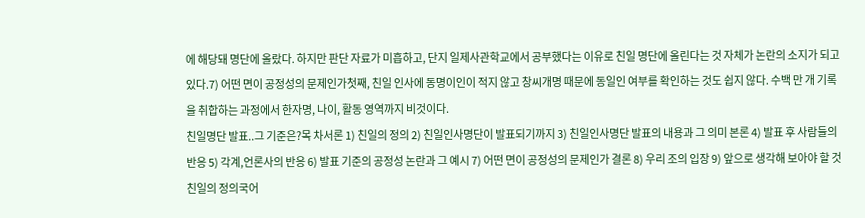에 해당돼 명단에 올랐다. 하지만 판단 자료가 미흡하고, 단지 일제사관학교에서 공부했다는 이유로 친일 명단에 올린다는 것 자체가 논란의 소지가 되고 있다.7) 어떤 면이 공정성의 문제인가첫째, 친일 인사에 동명이인이 적지 않고 창씨개명 때문에 동일인 여부를 확인하는 것도 쉽지 않다. 수백 만 개 기록을 취합하는 과정에서 한자명, 나이, 활동 영역까지 비것이다.
친일명단 발표..그 기준은?목 차서론 1) 친일의 정의 2) 친일인사명단이 발표되기까지 3) 친일인사명단 발표의 내용과 그 의미 본론 4) 발표 후 사람들의 반응 5) 각계,언론사의 반응 6) 발표 기준의 공정성 논란과 그 예시 7) 어떤 면이 공정성의 문제인가 결론 8) 우리 조의 입장 9) 앞으로 생각해 보아야 할 것친일의 정의국어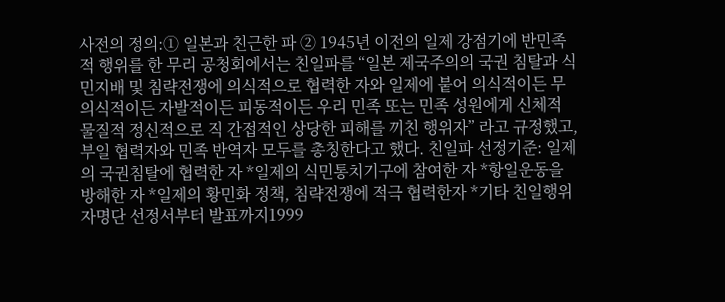사전의 정의:① 일본과 친근한 파 ② 1945년 이전의 일제 강점기에 반민족적 행위를 한 무리 공청회에서는 친일파를 “일본 제국주의의 국권 침탈과 식민지배 및 침략전쟁에 의식적으로 협력한 자와 일제에 붙어 의식적이든 무의식적이든 자발적이든 피동적이든 우리 민족 또는 민족 성원에게 신체적 물질적 정신적으로 직 간접적인 상당한 피해를 끼친 행위자” 라고 규정했고, 부일 협력자와 민족 반역자 모두를 총칭한다고 했다. 친일파 선정기준: 일제의 국권침탈에 협력한 자 *일제의 식민통치기구에 참여한 자 *항일운동을 방해한 자 *일제의 황민화 정책, 침략전쟁에 적극 협력한자 *기타 친일행위자명단 선정서부터 발표까지1999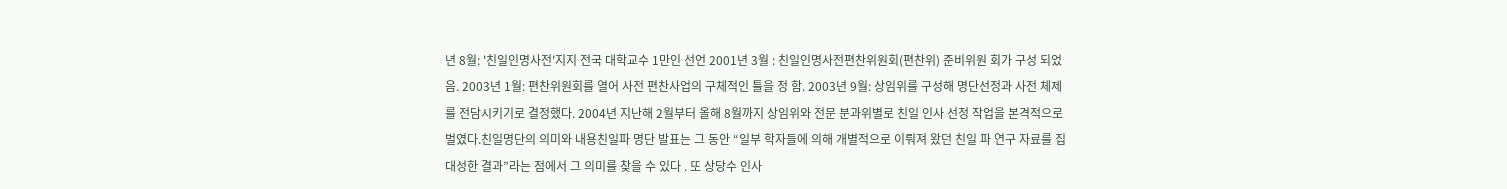년 8월: '친일인명사전'지지 전국 대학교수 1만인 선언 2001년 3월 : 친일인명사전편찬위원회(편찬위) 준비위원 회가 구성 되었음. 2003년 1월: 편찬위원회를 열어 사전 편찬사업의 구체적인 틀을 정 함. 2003년 9월: 상임위를 구성해 명단선정과 사전 체제를 전담시키기로 결정했다. 2004년 지난해 2월부터 올해 8월까지 상임위와 전문 분과위별로 친일 인사 선정 작업을 본격적으로 벌였다.친일명단의 의미와 내용친일파 명단 발표는 그 동안 “일부 학자들에 의해 개별적으로 이뤄져 왔던 친일 파 연구 자료를 집대성한 결과”라는 점에서 그 의미를 찾을 수 있다 . 또 상당수 인사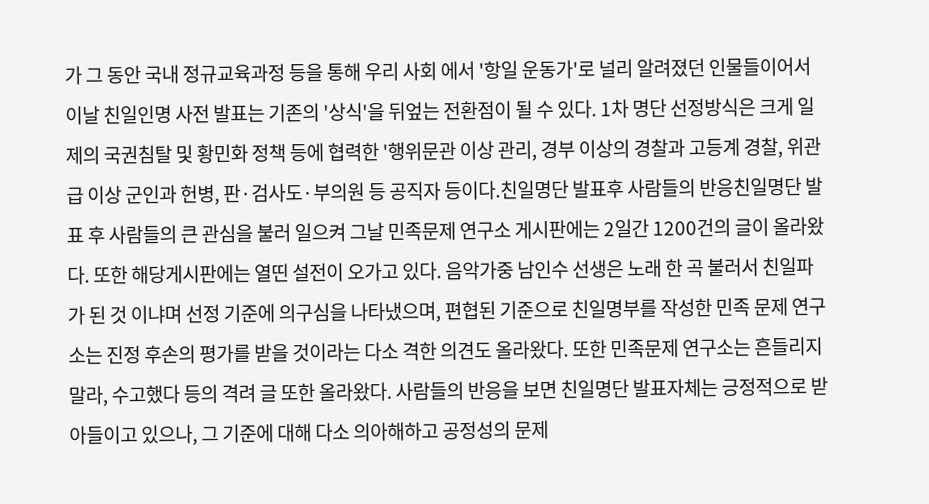가 그 동안 국내 정규교육과정 등을 통해 우리 사회 에서 '항일 운동가'로 널리 알려졌던 인물들이어서 이날 친일인명 사전 발표는 기존의 '상식'을 뒤엎는 전환점이 될 수 있다. 1차 명단 선정방식은 크게 일제의 국권침탈 및 황민화 정책 등에 협력한 '행위문관 이상 관리, 경부 이상의 경찰과 고등계 경찰, 위관급 이상 군인과 헌병, 판·검사도·부의원 등 공직자 등이다.친일명단 발표후 사람들의 반응친일명단 발표 후 사람들의 큰 관심을 불러 일으켜 그날 민족문제 연구소 게시판에는 2일간 1200건의 글이 올라왔다. 또한 해당게시판에는 열띤 설전이 오가고 있다. 음악가중 남인수 선생은 노래 한 곡 불러서 친일파가 된 것 이냐며 선정 기준에 의구심을 나타냈으며, 편협된 기준으로 친일명부를 작성한 민족 문제 연구소는 진정 후손의 평가를 받을 것이라는 다소 격한 의견도 올라왔다. 또한 민족문제 연구소는 흔들리지 말라, 수고했다 등의 격려 글 또한 올라왔다. 사람들의 반응을 보면 친일명단 발표자체는 긍정적으로 받아들이고 있으나, 그 기준에 대해 다소 의아해하고 공정성의 문제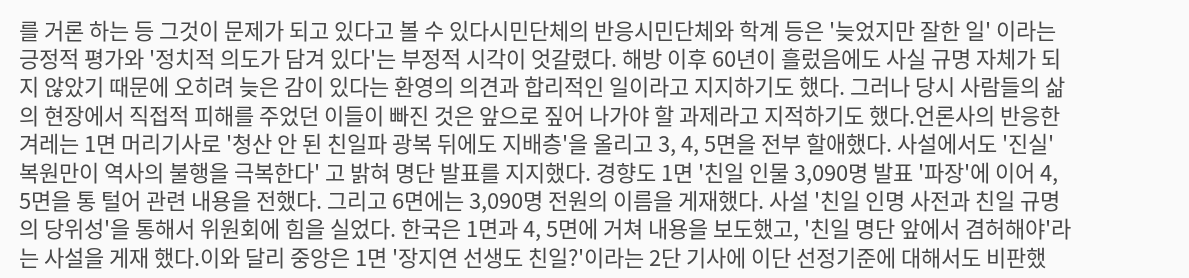를 거론 하는 등 그것이 문제가 되고 있다고 볼 수 있다시민단체의 반응시민단체와 학계 등은 '늦었지만 잘한 일' 이라는 긍정적 평가와 '정치적 의도가 담겨 있다'는 부정적 시각이 엇갈렸다. 해방 이후 60년이 흘렀음에도 사실 규명 자체가 되지 않았기 때문에 오히려 늦은 감이 있다는 환영의 의견과 합리적인 일이라고 지지하기도 했다. 그러나 당시 사람들의 삶의 현장에서 직접적 피해를 주었던 이들이 빠진 것은 앞으로 짚어 나가야 할 과제라고 지적하기도 했다.언론사의 반응한겨레는 1면 머리기사로 '청산 안 된 친일파 광복 뒤에도 지배층'을 올리고 3, 4, 5면을 전부 할애했다. 사설에서도 '진실' 복원만이 역사의 불행을 극복한다' 고 밝혀 명단 발표를 지지했다. 경향도 1면 '친일 인물 3,090명 발표 '파장'에 이어 4, 5면을 통 털어 관련 내용을 전했다. 그리고 6면에는 3,090명 전원의 이름을 게재했다. 사설 '친일 인명 사전과 친일 규명의 당위성'을 통해서 위원회에 힘을 실었다. 한국은 1면과 4, 5면에 거쳐 내용을 보도했고, '친일 명단 앞에서 겸허해야'라는 사설을 게재 했다.이와 달리 중앙은 1면 '장지연 선생도 친일?'이라는 2단 기사에 이단 선정기준에 대해서도 비판했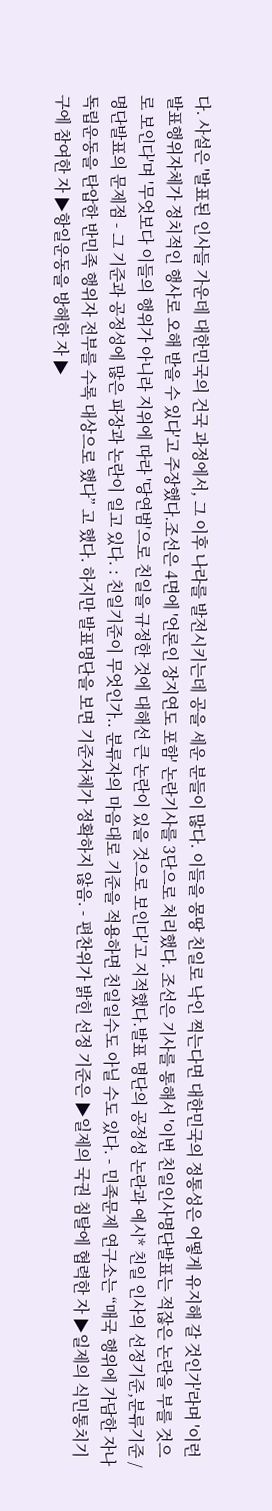다. 사설은 '발표된 인사들 가운데 대한민국의 건국 과정에서, 그 이후 나라를 발전시키는데 공을 세운 분들이 많다. 이들을 몽땅 친일로 낙인 찍는다면 대한민국의 정통성은 어떻게 유지해 갈 것인가'라며 '이런 발표행위자체가 정치적인 행사로 오해 받을 수 있다'고 주장했다.조선은 4면에 '언론인 장지연도 포함' 논란기사를 3단으로 처리했다. 조선은 기사를 통해서 '이번 친일인사명단발표는 적잖은 논란을 부를 것으로 보인다'며 '무엇보다 이들의 행위가 아니라 지위에 따라 '당연범'으로 친일을 규정한 것에 대해선 큰 논란이 있을 것으로 보인다'고 지적했다.발표 명단의 공정성 논란과 예시* 친일 인사의 선정기준,분류기준 / 명단발표의 문제점 - 그 기준과 공정성에 많은 파장과 논란이 일고 있다. : 친일기준이 무엇인가.. 분류자의 마음대로 기준을 적용하면 친일일수도 아닐 수도 있다. - 민족문제 연구소는 “매국 행위에 가담한 자나 독립운동을 탄압한 반민족 행위자 전부를 수록 대상으로 했다” 고 했다. 하지만 발표명단을 보면 기준자체가 정확하지 않음. - 편찬위가 밝힌 선정 기준은 ▶일제의 국권 침탈에 협력한 자 ▶일제의 식민통치기구에 참여한 자 ▶항일운동을 방해한 자 ▶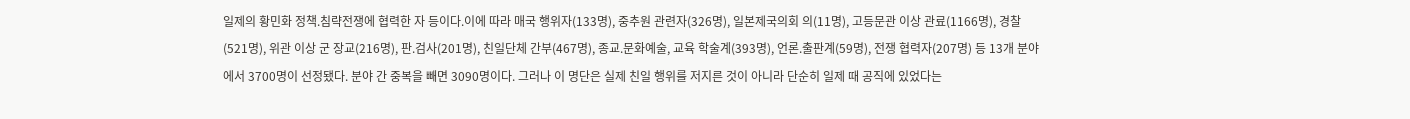일제의 황민화 정책.침략전쟁에 협력한 자 등이다.이에 따라 매국 행위자(133명), 중추원 관련자(326명), 일본제국의회 의(11명), 고등문관 이상 관료(1166명), 경찰(521명), 위관 이상 군 장교(216명), 판.검사(201명), 친일단체 간부(467명), 종교.문화예술, 교육 학술계(393명), 언론.출판계(59명), 전쟁 협력자(207명) 등 13개 분야에서 3700명이 선정됐다. 분야 간 중복을 빼면 3090명이다. 그러나 이 명단은 실제 친일 행위를 저지른 것이 아니라 단순히 일제 때 공직에 있었다는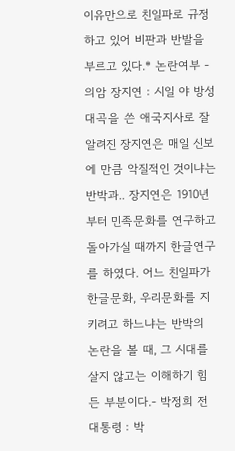이유만으로 친일파로 규정하고 있어 비판과 반발을 부르고 있다.* 논란여부 - 의암 장지연 : 시일 야 방성대곡을 쓴 애국지사로 잘 알려진 장지연은 매일 신보 에 만큼 악질적인 것이냐는 반박과.. 장지연은 1910년부터 민족문화를 연구하고 돌아가실 때까지 한글연구를 하였다. 어느 친일파가 한글문화, 우리문화를 지키려고 하느냐는 반박의 논란을 볼 때, 그 시대를 살지 않고는 이해하기 힘든 부분이다.- 박정희 전 대통령 : 박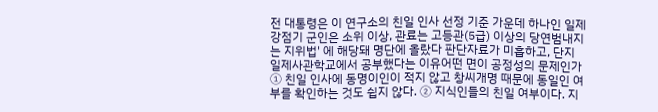전 대통령은 이 연구소의 친일 인사 선정 기준 가운데 하나인 일제 강점기 군인은 소위 이상, 관료는 고등관(5급) 이상의 당연범내지는 지위법' 에 해당돼 명단에 올랐다 판단자료가 미흡하고, 단지 일제사관학교에서 공부했다는 이유어떤 면이 공정성의 문제인가① 친일 인사에 동명이인이 적지 않고 창씨개명 때문에 동일인 여부를 확인하는 것도 쉽지 않다. ② 지식인들의 친일 여부이다. 지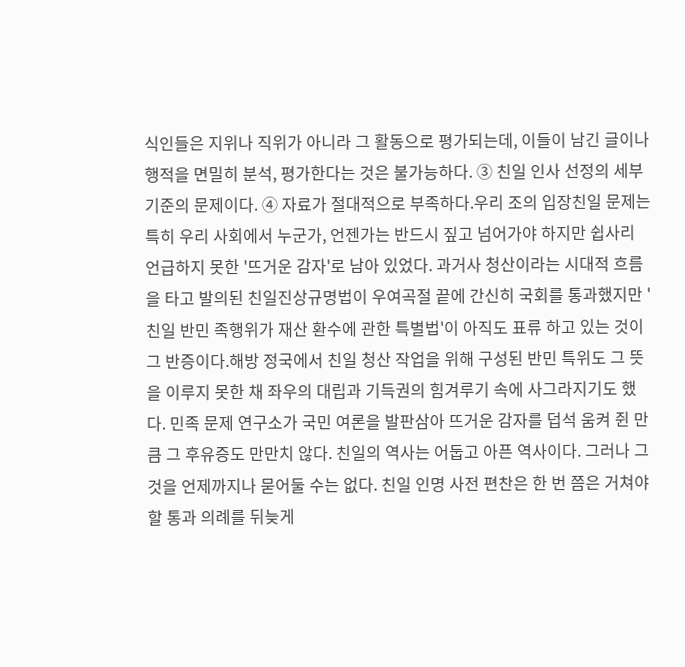식인들은 지위나 직위가 아니라 그 활동으로 평가되는데, 이들이 남긴 글이나 행적을 면밀히 분석, 평가한다는 것은 불가능하다. ③ 친일 인사 선정의 세부 기준의 문제이다. ④ 자료가 절대적으로 부족하다.우리 조의 입장친일 문제는 특히 우리 사회에서 누군가, 언젠가는 반드시 짚고 넘어가야 하지만 쉽사리 언급하지 못한 '뜨거운 감자'로 남아 있었다. 과거사 청산이라는 시대적 흐름을 타고 발의된 친일진상규명법이 우여곡절 끝에 간신히 국회를 통과했지만 '친일 반민 족행위가 재산 환수에 관한 특별법'이 아직도 표류 하고 있는 것이 그 반증이다.해방 정국에서 친일 청산 작업을 위해 구성된 반민 특위도 그 뜻을 이루지 못한 채 좌우의 대립과 기득권의 힘겨루기 속에 사그라지기도 했다. 민족 문제 연구소가 국민 여론을 발판삼아 뜨거운 감자를 덥석 움켜 쥔 만큼 그 후유증도 만만치 않다. 친일의 역사는 어둡고 아픈 역사이다. 그러나 그것을 언제까지나 묻어둘 수는 없다. 친일 인명 사전 편찬은 한 번 쯤은 거쳐야 할 통과 의례를 뒤늦게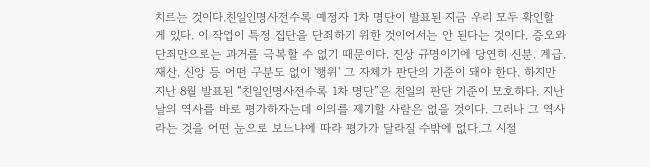치르는 것이다.친일인명사전수록 예정자 1차 명단이 발표된 지금 우리 모두 확인할 게 있다. 이 작업이 특정 집단을 단죄하기 위한 것이어서는 안 된다는 것이다. 증오와 단죄만으로는 과거를 극복할 수 없기 때문이다. 진상 규명이기에 당연히 신분. 계급. 재산. 신앙 등 어떤 구분도 없이 '행위' 그 자체가 판단의 기준이 돼야 한다. 하지만 지난 8월 발표된 “친일인명사전수록 1차 명단”은 친일의 판단 기준이 모호하다. 지난날의 역사를 바로 평가하자는데 이의를 제기할 사람은 없을 것이다. 그러나 그 역사라는 것을 어떤 눈으로 보느냐에 따라 평가가 달라질 수밖에 없다.그 시절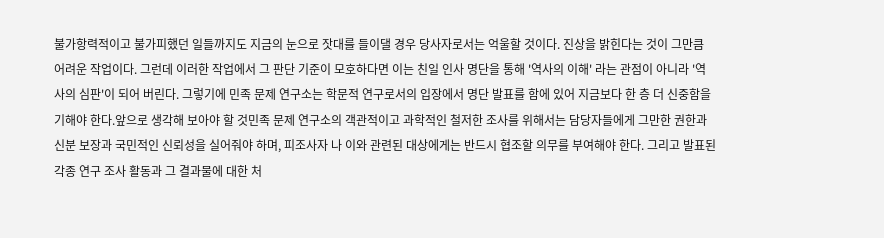불가항력적이고 불가피했던 일들까지도 지금의 눈으로 잣대를 들이댈 경우 당사자로서는 억울할 것이다. 진상을 밝힌다는 것이 그만큼 어려운 작업이다. 그런데 이러한 작업에서 그 판단 기준이 모호하다면 이는 친일 인사 명단을 통해 '역사의 이해' 라는 관점이 아니라 '역사의 심판'이 되어 버린다. 그렇기에 민족 문제 연구소는 학문적 연구로서의 입장에서 명단 발표를 함에 있어 지금보다 한 층 더 신중함을 기해야 한다.앞으로 생각해 보아야 할 것민족 문제 연구소의 객관적이고 과학적인 철저한 조사를 위해서는 담당자들에게 그만한 권한과 신분 보장과 국민적인 신뢰성을 실어줘야 하며, 피조사자 나 이와 관련된 대상에게는 반드시 협조할 의무를 부여해야 한다. 그리고 발표된 각종 연구 조사 활동과 그 결과물에 대한 처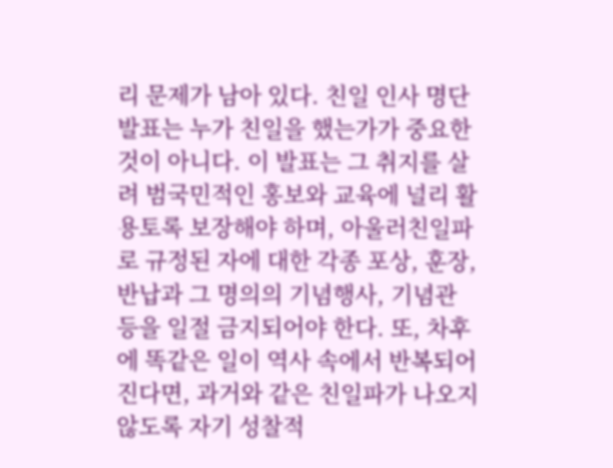리 문제가 남아 있다. 친일 인사 명단 발표는 누가 친일을 했는가가 중요한 것이 아니다. 이 발표는 그 취지를 살려 범국민적인 홍보와 교육에 널리 활용토록 보장해야 하며, 아울러친일파로 규정된 자에 대한 각종 포상, 훈장, 반납과 그 명의의 기념행사, 기념관 등을 일절 금지되어야 한다. 또, 차후에 똑같은 일이 역사 속에서 반복되어 진다면, 과거와 같은 친일파가 나오지 않도록 자기 성찰적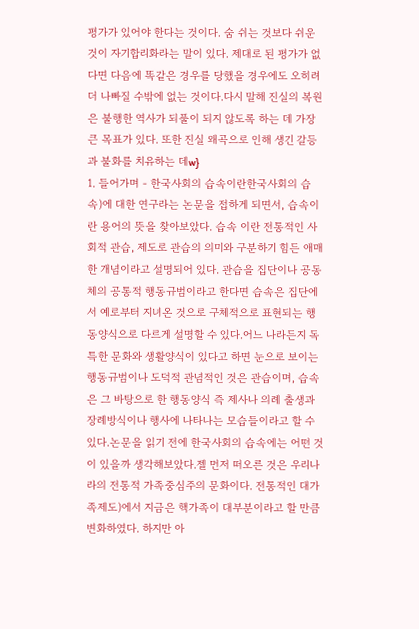평가가 있어야 한다는 것이다. 숨 쉬는 것보다 쉬운 것이 자기합리화라는 말이 있다. 제대로 된 평가가 없다면 다음에 똑같은 경우를 당했을 경우에도 오히려 더 나빠질 수밖에 없는 것이다.다시 말해 진실의 복원은 불행한 역사가 되풀이 되지 않도록 하는 데 가장 큰 목표가 있다. 또한 진실 왜곡으로 인해 생긴 갈등과 불화를 치유하는 데w}
1. 들어가며 - 한국사회의 습속이란한국사회의 습속)에 대한 연구라는 논문을 접하게 되면서, 습속이란 용어의 뜻을 찾아보았다. 습속 이란 전통적인 사회적 관습, 제도로 관습의 의미와 구분하기 힘든 애매한 개념이라고 설명되어 있다. 관습을 집단이나 공동체의 공통적 행동규범이라고 한다면 습속은 집단에서 예로부터 지녀온 것으로 구체적으로 표현되는 행동양식으로 다르게 설명할 수 있다.어느 나라든지 독특한 문화와 생활양식이 있다고 하면 눈으로 보이는 행동규범이나 도덕적 관념적인 것은 관습이며, 습속은 그 바탕으로 한 행동양식 즉 제사나 의례 출생과 장례방식이나 행사에 나타나는 모습들이라고 할 수 있다.논문을 읽기 전에 한국사회의 습속에는 어떤 것이 있을까 생각해보았다.젤 먼저 떠오른 것은 우리나라의 전통적 가족중심주의 문화이다. 전통적인 대가족제도)에서 지금은 핵가족이 대부분이라고 할 만큼 변화하였다. 하지만 아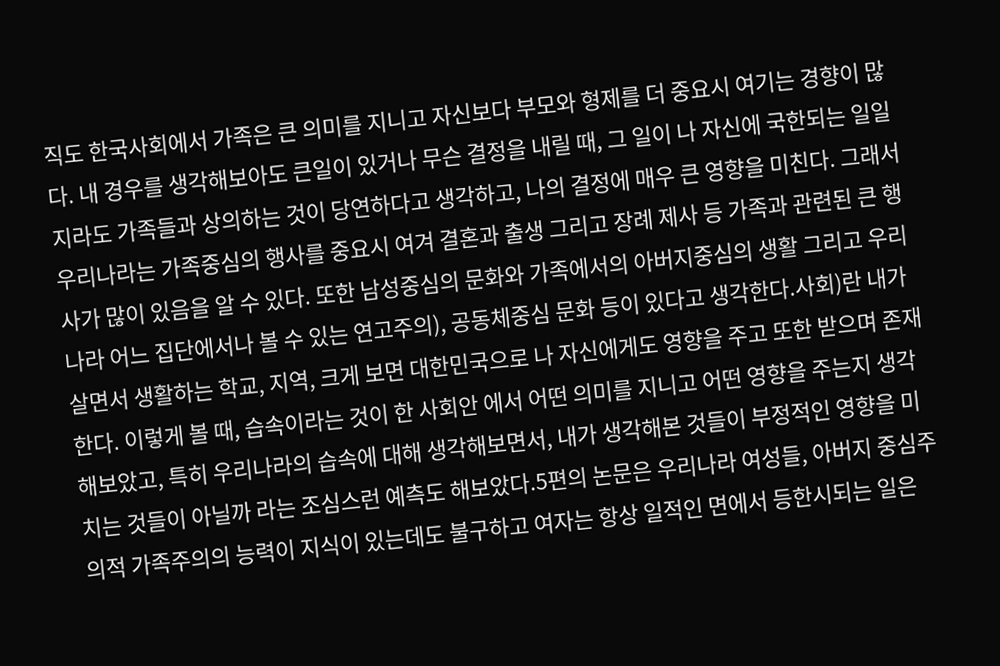직도 한국사회에서 가족은 큰 의미를 지니고 자신보다 부모와 형제를 더 중요시 여기는 경향이 많다. 내 경우를 생각해보아도 큰일이 있거나 무슨 결정을 내릴 때, 그 일이 나 자신에 국한되는 일일지라도 가족들과 상의하는 것이 당연하다고 생각하고, 나의 결정에 매우 큰 영향을 미친다. 그래서 우리나라는 가족중심의 행사를 중요시 여겨 결혼과 출생 그리고 장례 제사 등 가족과 관련된 큰 행사가 많이 있음을 알 수 있다. 또한 남성중심의 문화와 가족에서의 아버지중심의 생활 그리고 우리나라 어느 집단에서나 볼 수 있는 연고주의), 공동체중심 문화 등이 있다고 생각한다.사회)란 내가 살면서 생활하는 학교, 지역, 크게 보면 대한민국으로 나 자신에게도 영향을 주고 또한 받으며 존재한다. 이렇게 볼 때, 습속이라는 것이 한 사회안 에서 어떤 의미를 지니고 어떤 영향을 주는지 생각해보았고, 특히 우리나라의 습속에 대해 생각해보면서, 내가 생각해본 것들이 부정적인 영향을 미치는 것들이 아닐까 라는 조심스런 예측도 해보았다.5편의 논문은 우리나라 여성들, 아버지 중심주의적 가족주의의 능력이 지식이 있는데도 불구하고 여자는 항상 일적인 면에서 등한시되는 일은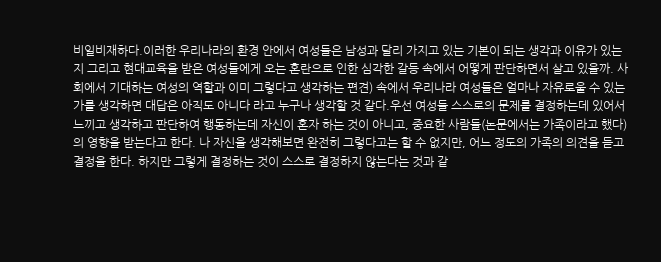비일비재하다.이러한 우리나라의 환경 안에서 여성들은 남성과 달리 가지고 있는 기본이 되는 생각과 이유가 있는지 그리고 현대교육을 받은 여성들에게 오는 혼란으로 인한 심각한 갈등 속에서 어떻게 판단하면서 살고 있을까. 사회에서 기대하는 여성의 역할과 이미 그렇다고 생각하는 편견) 속에서 우리나라 여성들은 얼마나 자유로울 수 있는가를 생각하면 대답은 아직도 아니다 라고 누구나 생각할 것 같다.우선 여성들 스스로의 문제를 결정하는데 있어서 느끼고 생각하고 판단하여 행동하는데 자신이 혼자 하는 것이 아니고, 중요한 사람들(논문에서는 가족이라고 했다)의 영향을 받는다고 한다. 나 자신을 생각해보면 완전히 그렇다고는 할 수 없지만, 어느 정도의 가족의 의견을 듣고 결정을 한다. 하지만 그렇게 결정하는 것이 스스로 결정하지 않는다는 것과 같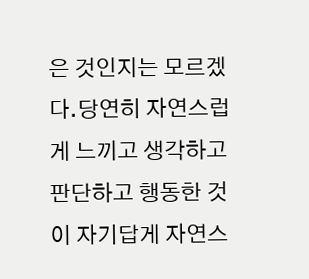은 것인지는 모르겠다.당연히 자연스럽게 느끼고 생각하고 판단하고 행동한 것이 자기답게 자연스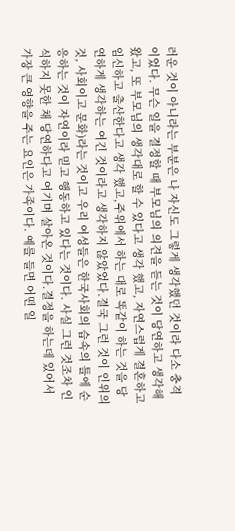러운 것이 아니라는 부분은 나 자신도 그렇게 생각했던 것이라 다소 충격 이었다. 무슨 일을 결정할 때 부모님의 의견을 듣는 것이 당연하고 생각해 왔고, 또 부모님의 생각대로 할 수 있다고 생각 했고, 자연스럽게 결혼하고 임신하고 출산한다고 생각 했고,주위에서 하는 대로 똑같이 하는 것을 당연하게 생각하는 여긴 것이라고 생각하지 않았었다.결국 그런 것이 인위의 것, 사회이고 문화)라는 것이고 우리 여성들은 한국사회의 습속의 틀에 순응하는 것이 자연이라 믿고 행동하고 있다는 것이다. 사실 그런 것조차 인식하지 못한 채 당연하다고 여기며 살아온 것이다.결정을 하는데 있어서 가장 큰 영향을 주는 요인은 가족이다. 예를 들면 어떤 일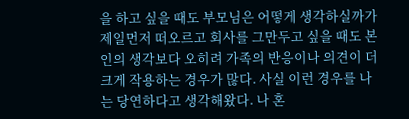을 하고 싶을 때도 부모님은 어떻게 생각하실까가 제일먼저 떠오르고 회사를 그만두고 싶을 때도 본인의 생각보다 오히려 가족의 반응이나 의견이 더 크게 작용하는 경우가 많다. 사실 이런 경우를 나는 당연하다고 생각해왔다. 나 혼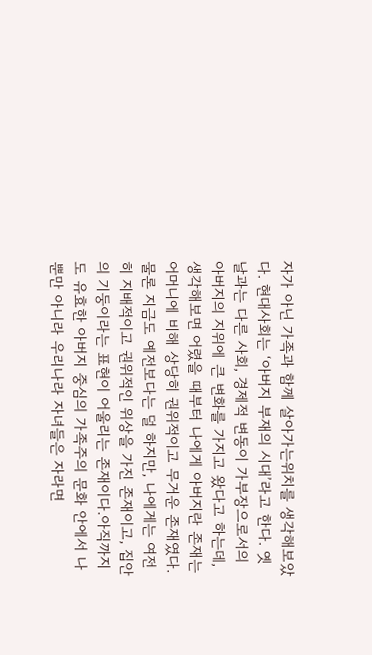자가 아닌 가족과 함께 살아가는위치를 생각해보았다. 현대사회는 ‘아버지 부재의 시대’라고 한다. 옛날과는 다른 사회, 경제적 변동이 가부장으로서의 아버지의 지위에 큰 변화를 가지고 왔다고 하는데, 생각해보면 어렸을 때부터 나에게 아버지란 존재는 어머니에 비해 상당히 권위적이고 무거운 존재였다. 물론 지금도 예전보다는 덜 하지만, 나에게는 여전히 지배적이고 권위적인 위상을 가진 존재이고, 집안의 기둥이라는 표현이 어울리는 존재이다.아직까지도 유효한 아버지 중심의 가족주의 문화 안에서 나뿐만 아니라 우리나라 자녀들은 자라면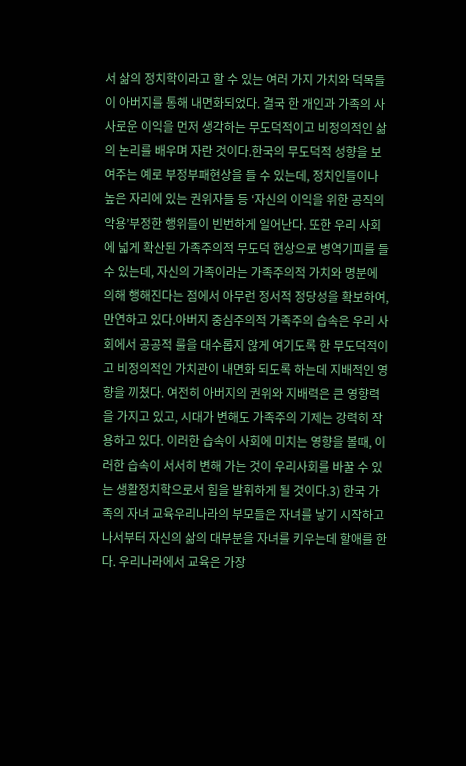서 삶의 정치학이라고 할 수 있는 여러 가지 가치와 덕목들이 아버지를 통해 내면화되었다. 결국 한 개인과 가족의 사사로운 이익을 먼저 생각하는 무도덕적이고 비정의적인 삶의 논리를 배우며 자란 것이다.한국의 무도덕적 성향을 보여주는 예로 부정부패현상을 들 수 있는데, 정치인들이나 높은 자리에 있는 권위자들 등 ‘자신의 이익을 위한 공직의 악용’부정한 행위들이 빈번하게 일어난다. 또한 우리 사회에 넓게 확산된 가족주의적 무도덕 현상으로 병역기피를 들 수 있는데, 자신의 가족이라는 가족주의적 가치와 명분에 의해 행해진다는 점에서 아무런 정서적 정당성을 확보하여, 만연하고 있다.아버지 중심주의적 가족주의 습속은 우리 사회에서 공공적 룰을 대수롭지 않게 여기도록 한 무도덕적이고 비정의적인 가치관이 내면화 되도록 하는데 지배적인 영향을 끼쳤다. 여전히 아버지의 권위와 지배력은 큰 영향력을 가지고 있고, 시대가 변해도 가족주의 기제는 강력히 작용하고 있다. 이러한 습속이 사회에 미치는 영향을 볼때, 이러한 습속이 서서히 변해 가는 것이 우리사회를 바꿀 수 있는 생활정치학으로서 힘을 발휘하게 될 것이다.3) 한국 가족의 자녀 교육우리나라의 부모들은 자녀를 낳기 시작하고 나서부터 자신의 삶의 대부분을 자녀를 키우는데 할애를 한다. 우리나라에서 교육은 가장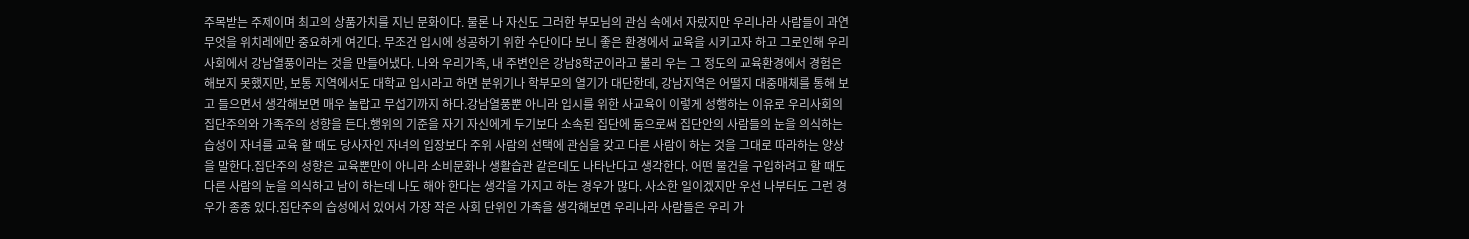주목받는 주제이며 최고의 상품가치를 지닌 문화이다. 물론 나 자신도 그러한 부모님의 관심 속에서 자랐지만 우리나라 사람들이 과연 무엇을 위치레에만 중요하게 여긴다. 무조건 입시에 성공하기 위한 수단이다 보니 좋은 환경에서 교육을 시키고자 하고 그로인해 우리사회에서 강남열풍이라는 것을 만들어냈다. 나와 우리가족, 내 주변인은 강남8학군이라고 불리 우는 그 정도의 교육환경에서 경험은 해보지 못했지만, 보통 지역에서도 대학교 입시라고 하면 분위기나 학부모의 열기가 대단한데, 강남지역은 어떨지 대중매체를 통해 보고 들으면서 생각해보면 매우 놀랍고 무섭기까지 하다.강남열풍뿐 아니라 입시를 위한 사교육이 이렇게 성행하는 이유로 우리사회의 집단주의와 가족주의 성향을 든다.행위의 기준을 자기 자신에게 두기보다 소속된 집단에 둠으로써 집단안의 사람들의 눈을 의식하는 습성이 자녀를 교육 할 때도 당사자인 자녀의 입장보다 주위 사람의 선택에 관심을 갖고 다른 사람이 하는 것을 그대로 따라하는 양상을 말한다.집단주의 성향은 교육뿐만이 아니라 소비문화나 생활습관 같은데도 나타난다고 생각한다. 어떤 물건을 구입하려고 할 때도 다른 사람의 눈을 의식하고 남이 하는데 나도 해야 한다는 생각을 가지고 하는 경우가 많다. 사소한 일이겠지만 우선 나부터도 그런 경우가 종종 있다.집단주의 습성에서 있어서 가장 작은 사회 단위인 가족을 생각해보면 우리나라 사람들은 우리 가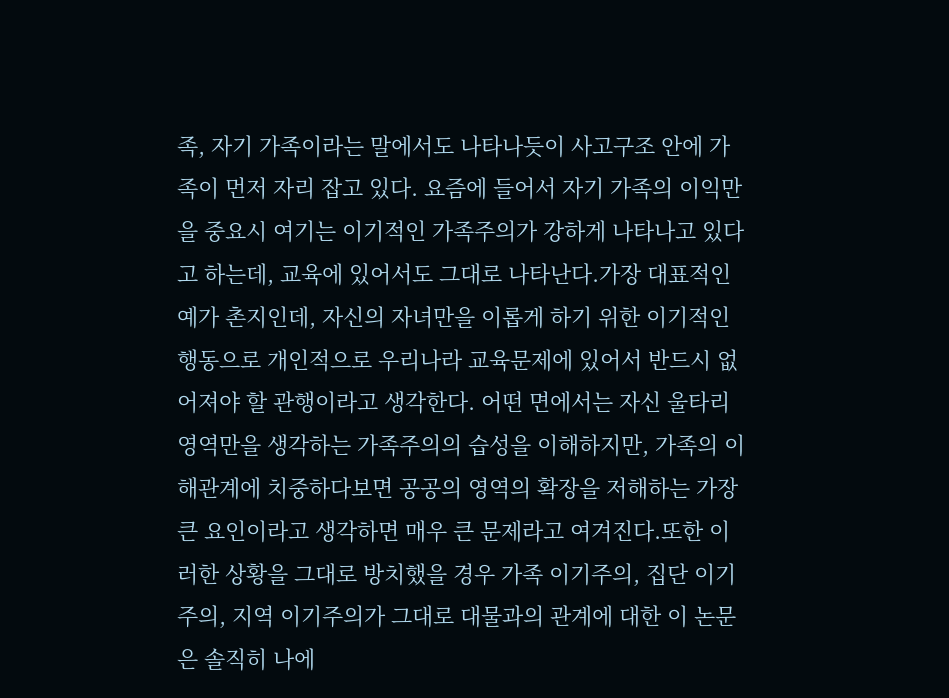족, 자기 가족이라는 말에서도 나타나듯이 사고구조 안에 가족이 먼저 자리 잡고 있다. 요즘에 들어서 자기 가족의 이익만을 중요시 여기는 이기적인 가족주의가 강하게 나타나고 있다고 하는데, 교육에 있어서도 그대로 나타난다.가장 대표적인 예가 촌지인데, 자신의 자녀만을 이롭게 하기 위한 이기적인 행동으로 개인적으로 우리나라 교육문제에 있어서 반드시 없어져야 할 관행이라고 생각한다. 어떤 면에서는 자신 울타리 영역만을 생각하는 가족주의의 습성을 이해하지만, 가족의 이해관계에 치중하다보면 공공의 영역의 확장을 저해하는 가장 큰 요인이라고 생각하면 매우 큰 문제라고 여겨진다.또한 이러한 상황을 그대로 방치했을 경우 가족 이기주의, 집단 이기주의, 지역 이기주의가 그대로 대물과의 관계에 대한 이 논문은 솔직히 나에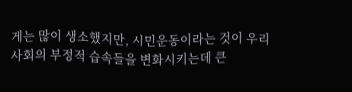게는 많이 생소했지만, 시민운동이라는 것이 우리사회의 부정적 습속들을 변화시키는데 큰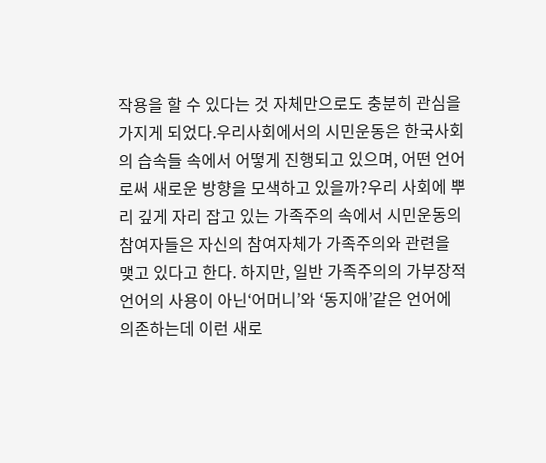작용을 할 수 있다는 것 자체만으로도 충분히 관심을 가지게 되었다.우리사회에서의 시민운동은 한국사회의 습속들 속에서 어떻게 진행되고 있으며, 어떤 언어로써 새로운 방향을 모색하고 있을까?우리 사회에 뿌리 깊게 자리 잡고 있는 가족주의 속에서 시민운동의 참여자들은 자신의 참여자체가 가족주의와 관련을 맺고 있다고 한다. 하지만, 일반 가족주의의 가부장적 언어의 사용이 아닌‘어머니’와 ‘동지애’같은 언어에 의존하는데 이런 새로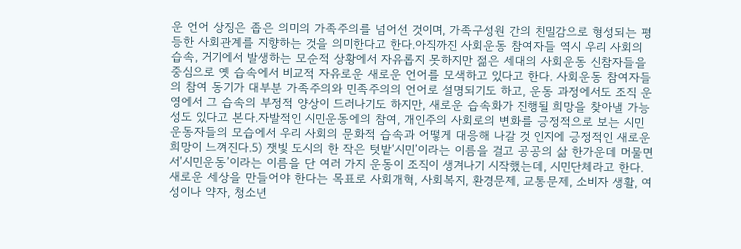운 언어 상징은 좁은 의미의 가족주의를 넘어선 것이며, 가족구성원 간의 친밀감으로 형성되는 평등한 사회관계를 지향하는 것을 의미한다고 한다.아직까진 사회운동 참여자들 역시 우리 사회의 습속, 거기에서 발생하는 모순적 상황에서 자유롭지 못하지만 젊은 세대의 사회운동 신참자들을 중심으로 옛 습속에서 비교적 자유로운 새로운 언어를 모색하고 있다고 한다. 사회운동 참여자들의 참여 동기가 대부분 가족주의와 민족주의의 언어로 설명되기도 하고, 운동 과정에서도 조직 운영에서 그 습속의 부정적 양상이 드러나기도 하지만, 새로운 습속화가 진행될 희망을 찾아낼 가능성도 있다고 본다.자발적인 시민운동에의 참여, 개인주의 사회로의 변화를 긍정적으로 보는 시민운동자들의 모습에서 우리 사회의 문화적 습속과 어떻게 대응해 나갈 것 인지에 긍정적인 새로운 희망이 느껴진다.5) 잿빛 도시의 한 작은 텃밭‘시민’이라는 이름을 걸고 공공의 삶 한가운데 머물면서‘시민운동’이라는 이름을 단 여러 가지 운동이 조직이 생겨나기 시작했는데, 시민단체라고 한다.새로운 세상을 만들어야 한다는 목표로 사회개혁, 사회복지, 환경문제, 교통문제, 소비자 생활, 여성이나 약자, 청소년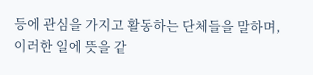등에 관심을 가지고 활동하는 단체들을 말하며, 이러한 일에 뜻을 같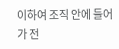이하여 조직 안에 들어가 전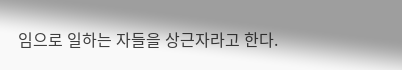임으로 일하는 자들을 상근자라고 한다.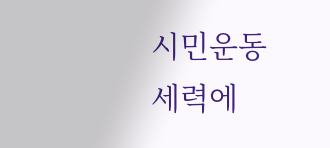시민운동 세력에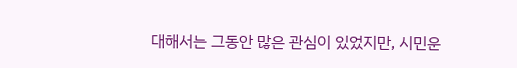대해서는 그동안 많은 관심이 있었지만, 시민운